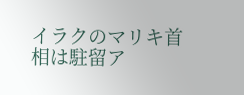イラクのマリキ首相は駐留ア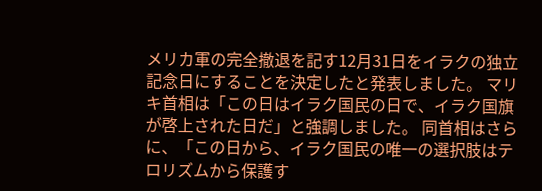メリカ軍の完全撤退を記す12月31日をイラクの独立記念日にすることを決定したと発表しました。 マリキ首相は「この日はイラク国民の日で、イラク国旗が啓上された日だ」と強調しました。 同首相はさらに、「この日から、イラク国民の唯一の選択肢はテロリズムから保護す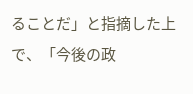ることだ」と指摘した上で、「今後の政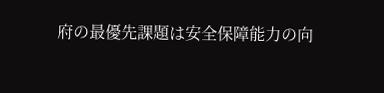府の最優先課題は安全保障能力の向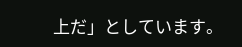上だ」としています。